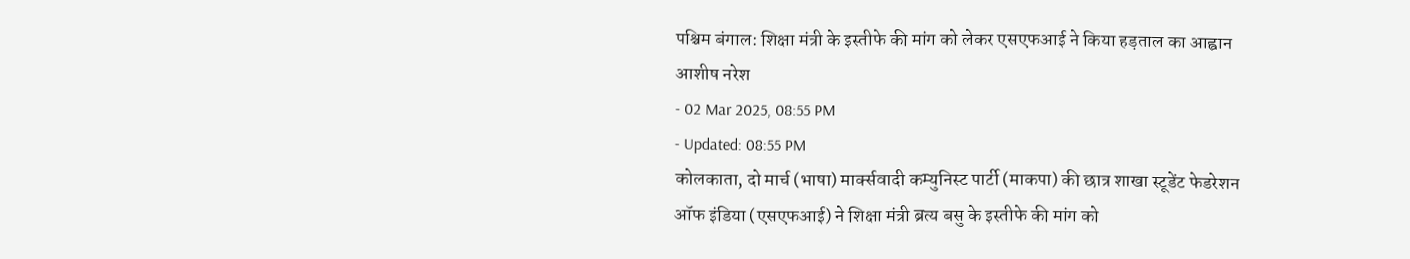पश्चिम बंगाल: शिक्षा मंत्री के इस्तीफे की मांग को लेकर एसएफआई ने किया हड़ताल का आह्वान
आशीष नरेश
- 02 Mar 2025, 08:55 PM
- Updated: 08:55 PM
कोलकाता, दो मार्च (भाषा) मार्क्सवादी कम्युनिस्ट पार्टी (माकपा) की छात्र शाखा स्टूडेंट फेडरेशन ऑफ इंडिया (एसएफआई) ने शिक्षा मंत्री ब्रत्य बसु के इस्तीफे की मांग को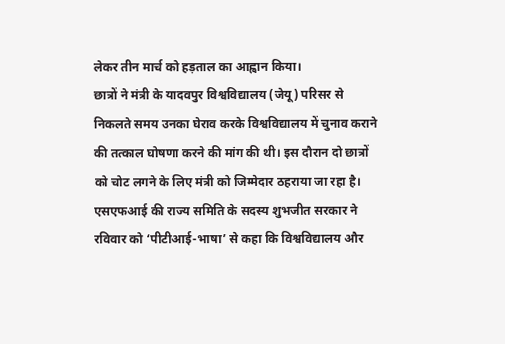लेकर तीन मार्च को हड़ताल का आह्वान किया।
छात्रों ने मंत्री के यादवपुर विश्वविद्यालय (जेयू) परिसर से निकलते समय उनका घेराव करके विश्वविद्यालय में चुनाव कराने की तत्काल घोषणा करने की मांग की थी। इस दौरान दो छात्रों को चोट लगने के लिए मंत्री को जिम्मेदार ठहराया जा रहा है।
एसएफआई की राज्य समिति के सदस्य शुभजीत सरकार ने रविवार को ‘पीटीआई-भाषा’ से कहा कि विश्वविद्यालय और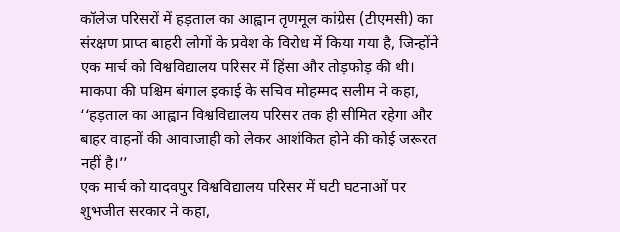कॉलेज परिसरों में हड़ताल का आह्वान तृणमूल कांग्रेस (टीएमसी) का संरक्षण प्राप्त बाहरी लोगों के प्रवेश के विरोध में किया गया है, जिन्होंने एक मार्च को विश्वविद्यालय परिसर में हिंसा और तोड़फोड़ की थी।
माकपा की पश्चिम बंगाल इकाई के सचिव मोहम्मद सलीम ने कहा, ‘‘हड़ताल का आह्वान विश्वविद्यालय परिसर तक ही सीमित रहेगा और बाहर वाहनों की आवाजाही को लेकर आशंकित होने की कोई जरूरत नहीं है।’’
एक मार्च को यादवपुर विश्वविद्यालय परिसर में घटी घटनाओं पर शुभजीत सरकार ने कहा,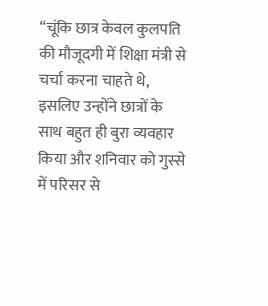‘‘चूंकि छात्र केवल कुलपति की मौजूदगी में शिक्षा मंत्री से चर्चा करना चाहते थे, इसलिए उन्होंने छात्रों के साथ बहुत ही बुरा व्यवहार किया और शनिवार को गुस्से में परिसर से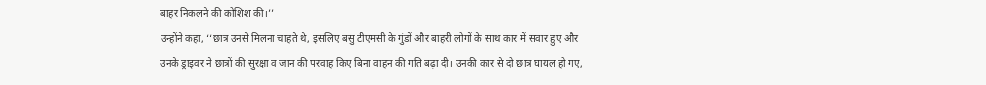बाहर निकलने की कोशिश की।’’
उन्होंने कहा, ‘‘छात्र उनसे मिलना चाहते थे, इसलिए बसु टीएमसी के गुंडों और बाहरी लोगों के साथ कार में सवार हुए और उनके ड्राइवर ने छात्रों की सुरक्षा व जान की परवाह किए बिना वाहन की गति बढ़ा दी। उनकी कार से दो छात्र घायल हो गए,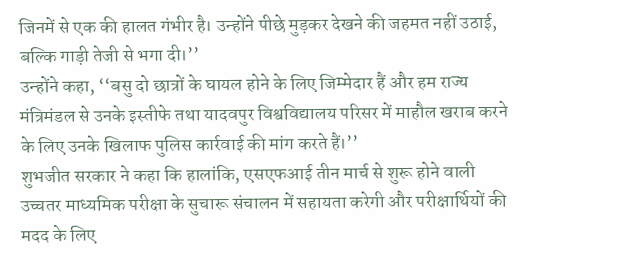जिनमें से एक की हालत गंभीर है। उन्होंने पीछे मुड़कर देखने की जहमत नहीं उठाई, बल्कि गाड़ी तेजी से भगा दी।’’
उन्होंने कहा, ‘‘बसु दो छात्रों के घायल होने के लिए जिम्मेदार हैं और हम राज्य मंत्रिमंडल से उनके इस्तीफे तथा यादवपुर विश्वविद्यालय परिसर में माहौल खराब करने के लिए उनके खिलाफ पुलिस कार्रवाई की मांग करते हैं।’’
शुभजीत सरकार ने कहा कि हालांकि, एसएफआई तीन मार्च से शुरू होने वाली उच्चतर माध्यमिक परीक्षा के सुचारू संचालन में सहायता करेगी और परीक्षार्थियों की मदद के लिए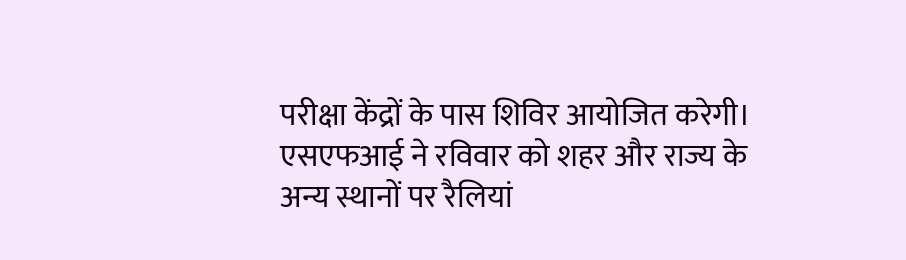परीक्षा केंद्रों के पास शिविर आयोजित करेगी।
एसएफआई ने रविवार को शहर और राज्य के अन्य स्थानों पर रैलियां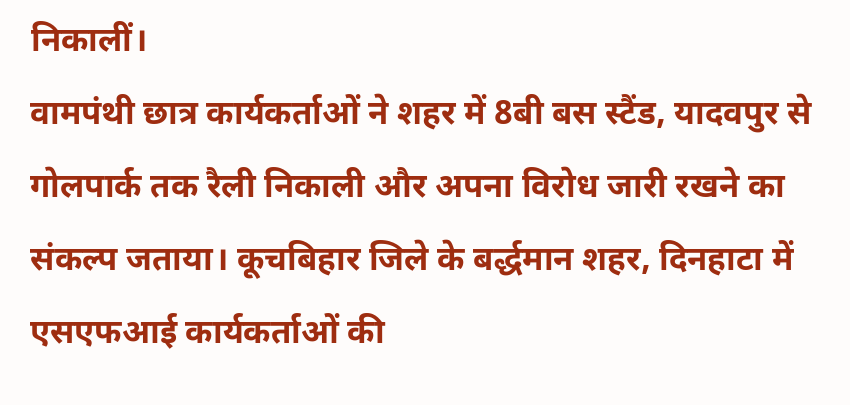निकालीं।
वामपंथी छात्र कार्यकर्ताओं ने शहर में 8बी बस स्टैंड, यादवपुर से गोलपार्क तक रैली निकाली और अपना विरोध जारी रखने का संकल्प जताया। कूचबिहार जिले के बर्द्धमान शहर, दिनहाटा में एसएफआई कार्यकर्ताओं की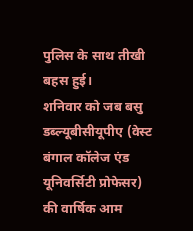पुलिस के साथ तीखी बहस हुई।
शनिवार को जब बसु डब्ल्यूबीसीयूपीए (वेस्ट बंगाल कॉलेज एंड यूनिवर्सिटी प्रोफेसर) की वार्षिक आम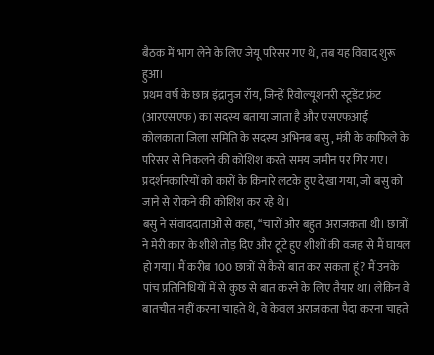बैठक में भाग लेने के लिए जेयू परिसर गए थे, तब यह विवाद शुरू हुआ।
प्रथम वर्ष के छात्र इंद्रानुज रॉय, जिन्हें रिवोल्यूशनरी स्टूडेंट फ्रंट (आरएसएफ) का सदस्य बताया जाता है और एसएफआई कोलकाता जिला समिति के सदस्य अभिनब बसु, मंत्री के काफिले के परिसर से निकलने की कोशिश करते समय जमीन पर गिर गए।
प्रदर्शनकारियों को कारों के किनारे लटके हुए देखा गया, जो बसु को जाने से रोकने की कोशिश कर रहे थे।
बसु ने संवाददाताओं से कहा, ‘‘चारों ओर बहुत अराजकता थी। छात्रों ने मेरी कार के शीशे तोड़ दिए और टूटे हुए शीशों की वजह से मैं घायल हो गया। मैं करीब 100 छात्रों से कैसे बात कर सकता हूं? मैं उनके पांच प्रतिनिधियों में से कुछ से बात करने के लिए तैयार था। लेकिन वे बातचीत नहीं करना चाहते थे, वे केवल अराजकता पैदा करना चाहते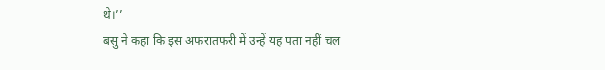थे।’’
बसु ने कहा कि इस अफरातफरी में उन्हें यह पता नहीं चल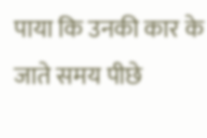पाया कि उनकी कार के जाते समय पीछे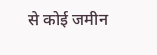से कोई जमीन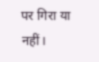पर गिरा या नहीं।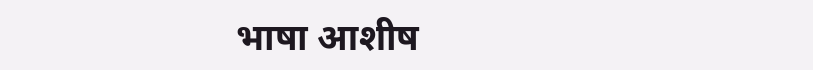भाषा आशीष